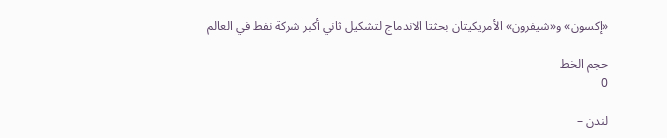«إكسون» و«شيفرون» الأمريكيتان بحثتا الاندماج لتشكيل ثاني أكبر شركة نفط في العالم

حجم الخط
0

لندن –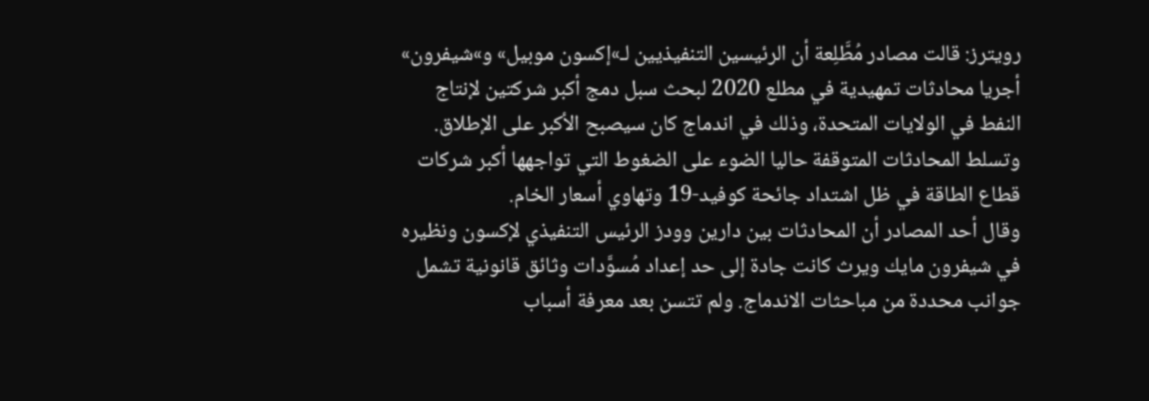رويترز: قالت مصادر مُطَّلِعة أن الرئيسين التنفيذيين لـ»إكسون موبيل» و»شيفرون» أجريا محادثات تمهيدية في مطلع 2020 لبحث سبل دمج أكبر شركتين لإنتاج النفط في الولايات المتحدة، وذلك في اندماج كان سيصبح الأكبر على الإطلاق.
وتسلط المحادثات المتوقفة حاليا الضوء على الضغوط التي تواجهها أكبر شركات قطاع الطاقة في ظل اشتداد جائحة كوفيد-19 وتهاوي أسعار الخام.
وقال أحد المصادر أن المحادثات بين دارين وودز الرئيس التنفيذي لإكسون ونظيره في شيفرون مايك ويرث كانت جادة إلى حد إعداد مُسوَّدات وثائق قانونية تشمل جوانب محددة من مباحثات الاندماج. ولم تتسن بعد معرفة أسباب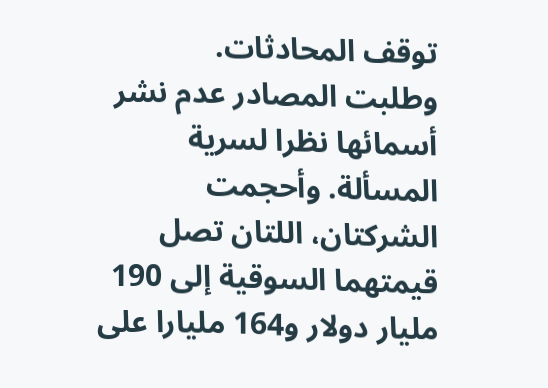توقف المحادثات.
وطلبت المصادر عدم نشر أسمائها نظرا لسرية المسألة. وأحجمت الشركتان، اللتان تصل قيمتهما السوقية إلى 190 مليار دولار و164 مليارا على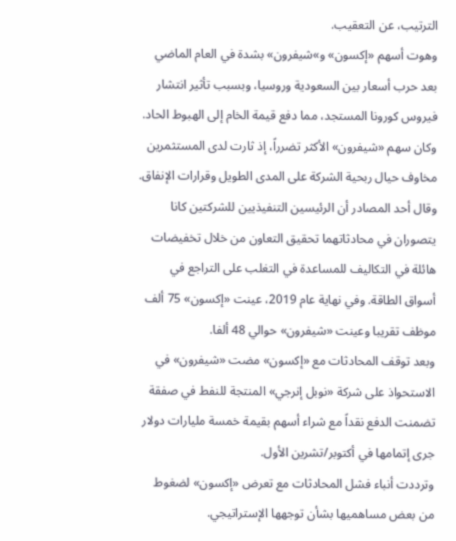الترتيب، عن التعقيب.
وهوت أسهم «إكسون» و»شيفرون» بشدة في العام الماضي بعد حرب أسعار بين السعودية وروسيا، وبسبب تأثير انتشار فيروس كورونا المستجد، مما دفع قيمة الخام إلى الهبوط الحاد. وكان سهم «شيفرون» الأكثر تضرراً، إذ ثارت لدى المستثمرين مخاوف حيال ربحية الشركة على المدى الطويل وقرارات الإنفاق.
وقال أحد المصادر أن الرئيسين التنفيذيين للشركتين كانا يتصوران في محادثاتهما تحقيق التعاون من خلال تخفيضات هائلة في التكاليف للمساعدة في التغلب على التراجع في أسواق الطاقة. وفي نهاية عام 2019، عينت «إكسون» 75 ألف موظف تقريبا وعينت «شيفرون» حوالي 48 ألفا.
وبعد توقف المحادثات مع «إكسون» مضت «شيفرون» في الاستحواذ على شركة «نوبل إنرجي» المنتجة للنفط في صفقة تضمنت الدفع نقداً مع شراء أسهم بقيمة خمسة مليارات دولار جرى إتمامها في أكتوبر/تشرين الأول.
وترددت أنباء فشل المحادثات مع تعرض «إكسون» لضغوط من بعض مساهميها بشأن توجهها الإستراتيجي.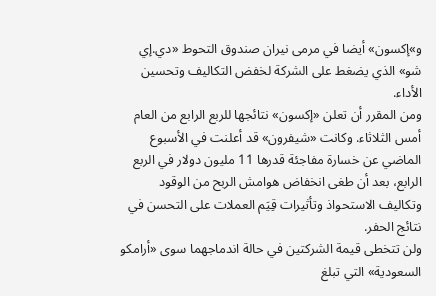و»إكسون» أيضا في مرمى نيران صندوق التحوط «دي.إي شو» الذي يضغط على الشركة لخفض التكاليف وتحسين الأداء.
ومن المقرر أن تعلن «إكسون» نتائجها للربع الرابع من العام أمس الثلاثاء. وكانت «شيفرون» قد أعلنت في الأسبوع الماضي عن خسارة مفاجئة قدرها 11 مليون دولار في الربع الرابع، بعد أن طغى انخفاض هوامش الربح من الوقود وتكاليف الاستحواذ وتأثيرات قِيَم العملات على التحسن في نتائج الحفر.
ولن تتخطى قيمة الشركتين في حالة اندماجهما سوى «أرامكو السعودية» التي تبلغ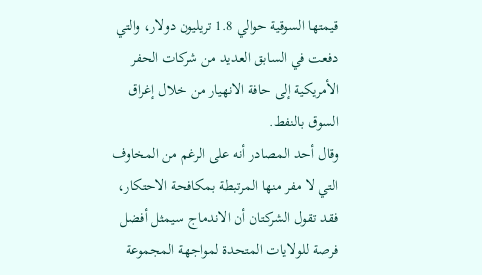قيمتها السوقية حوالي 1.8 تريليون دولار، والتي دفعت في السابق العديد من شركات الحفر الأمريكية إلى حافة الانهيار من خلال إغراق السوق بالنفط.
وقال أحد المصادر أنه على الرغم من المخاوف التي لا مفر منها المرتبطة بمكافحة الاحتكار، فقد تقول الشركتان أن الاندماج سيمثل أفضل فرصة للولايات المتحدة لمواجهة المجموعة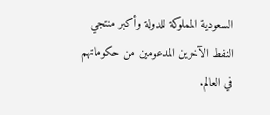السعودية المملوكة للدولة وأكبر منتجي النفط الآخرين المدعومين من حكوماتهم في العالم.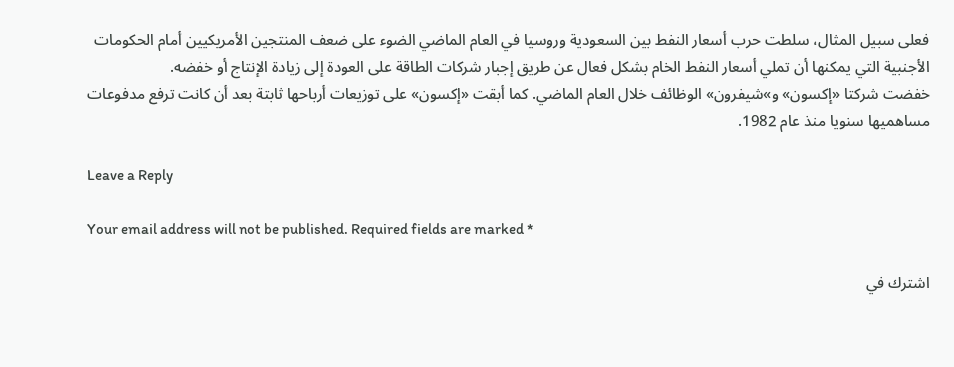فعلى سبيل المثال، سلطت حرب أسعار النفط بين السعودية وروسيا في العام الماضي الضوء على ضعف المنتجين الأمريكيين أمام الحكومات الأجنبية التي يمكنها أن تملي أسعار النفط الخام بشكل فعال عن طريق إجبار شركات الطاقة على العودة إلى زيادة الإنتاج أو خفضه.
خفضت شركتا «إكسون» و»شيفرون» الوظائف خلال العام الماضي. كما أبقت «إكسون» على توزيعات أرباحها ثابتة بعد أن كانت ترفع مدفوعات مساهميها سنويا منذ عام 1982.

Leave a Reply

Your email address will not be published. Required fields are marked *

اشترك في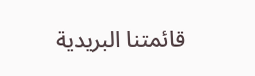قائمتنا البريدية